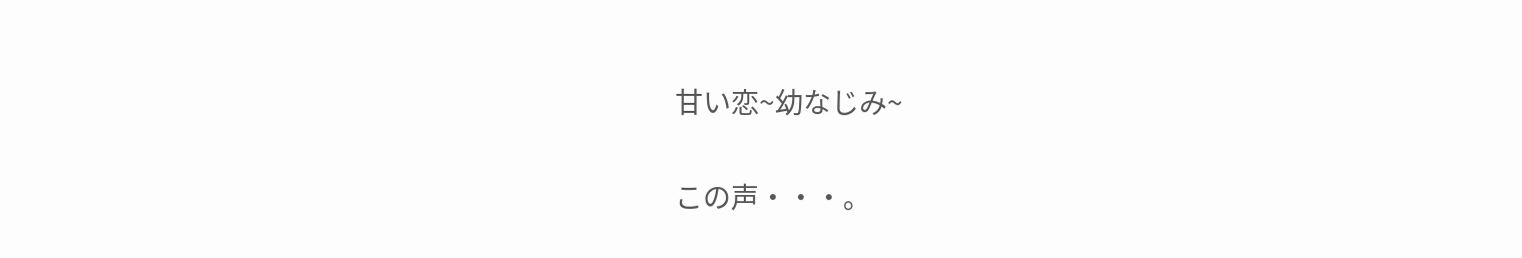甘い恋~幼なじみ~

この声・・・。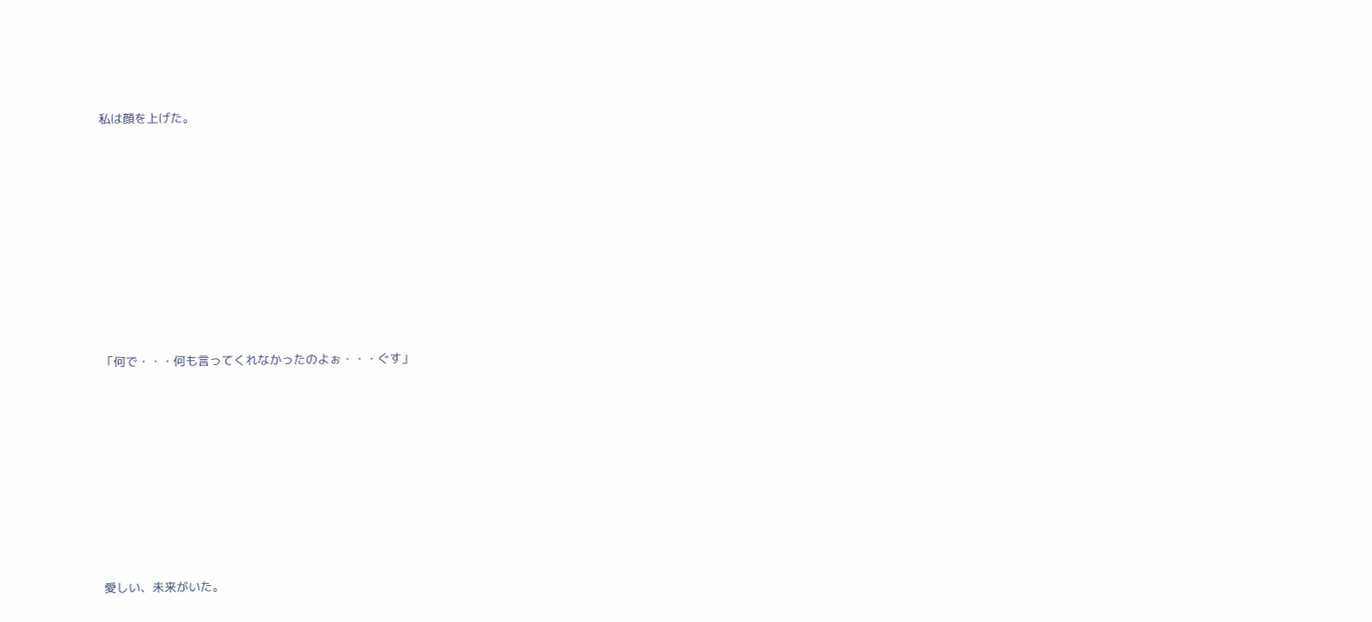私は顔を上げた。













「何で・・・何も言ってくれなかったのよぉ・・・ぐす」












愛しい、未来がいた。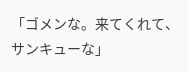「ゴメンな。来てくれて、サンキューな」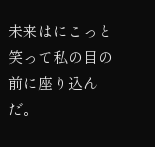未来はにこっと笑って私の目の前に座り込んだ。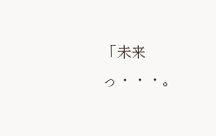「未来っ・・・。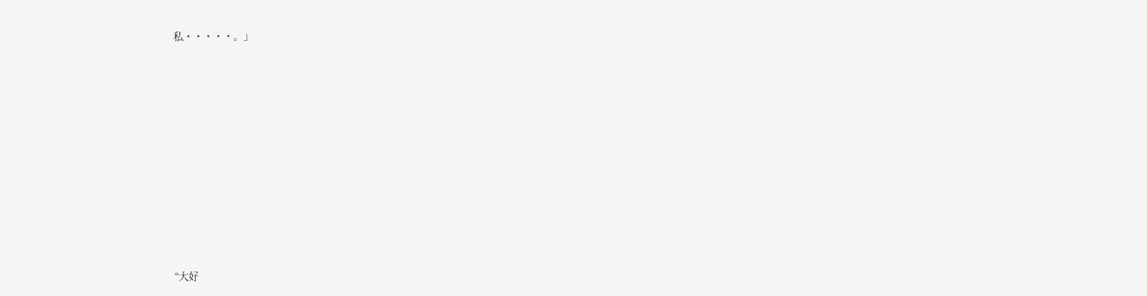私・・・・・。」














“大好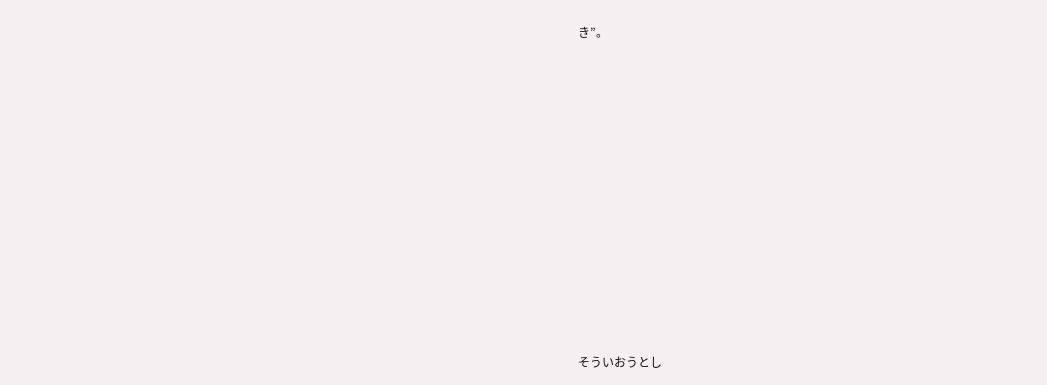き”。













そういおうとし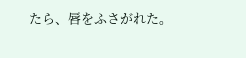たら、唇をふさがれた。